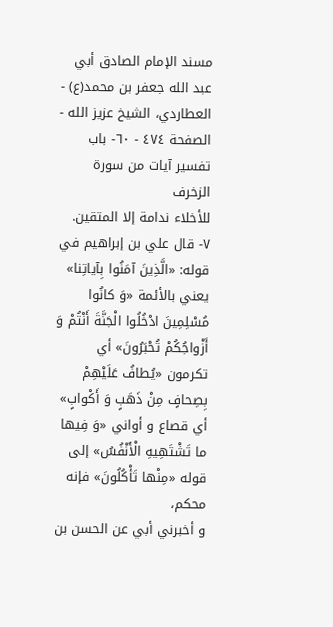مسند الإمام الصادق أبي عبد الله جعفر بن محمد(ع) - العطاردي، الشيخ عزيز الله - الصفحة ٤٧٤ - ٦٠- باب تفسير آيات من سورة الزخرف
للأخلاء ندامة إلا المتقين.
٧- قال علي بن إبراهيم في قوله: «الَّذِينَ آمَنُوا بِآياتِنا» يعني بالأئمة «وَ كانُوا مُسْلِمِينَ ادْخُلُوا الْجَنَّةَ أَنْتُمْ وَ أَزْواجُكُمْ تُحْبَرُونَ» أي تكرمون «يُطافُ عَلَيْهِمْ بِصِحافٍ مِنْ ذَهَبٍ وَ أَكْوابٍ» أي قصاع و أواني «وَ فِيها ما تَشْتَهِيهِ الْأَنْفُسُ» إلى قوله «مِنْها تَأْكُلُونَ» فإنه محكم،
و أخبرني أبي عن الحسن بن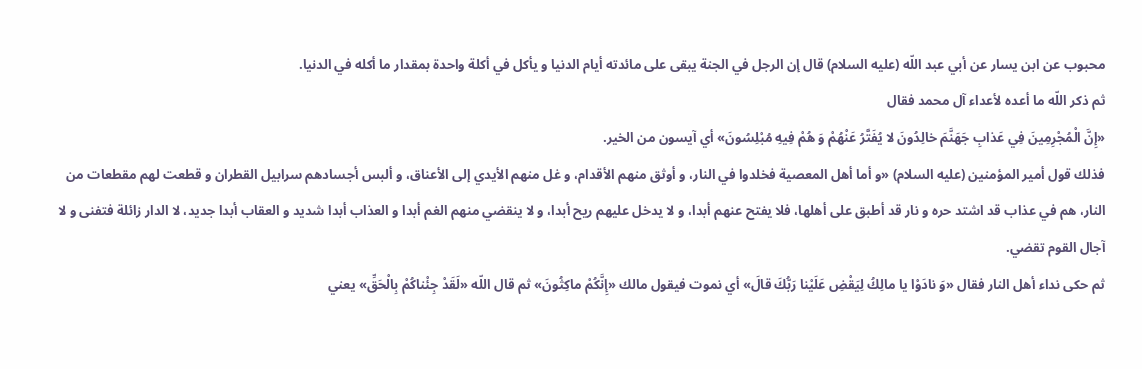محبوب عن ابن يسار عن أبي عبد اللّه (عليه السلام) قال إن الرجل في الجنة يبقى على مائدته أيام الدنيا و يأكل في أكلة واحدة بمقدار ما أكله في الدنيا.
ثم ذكر اللّه ما أعده لأعداء آل محمد فقال
«إِنَّ الْمُجْرِمِينَ فِي عَذابِ جَهَنَّمَ خالِدُونَ لا يُفَتَّرُ عَنْهُمْ وَ هُمْ فِيهِ مُبْلِسُونَ» أي آيسون من الخير.
فذلك قول أمير المؤمنين (عليه السلام) «و أما أهل المعصية فخلدوا في النار، و أوثق منهم الأقدام، و غل منهم الأيدي إلى الأعناق، و ألبس أجسادهم سرابيل القطران و قطعت لهم مقطعات من النار، هم في عذاب قد اشتد حره و نار قد أطبق على أهلها، فلا يفتح عنهم أبدا، و لا يدخل عليهم ريح أبدا، و لا ينقضي منهم الغم أبدا و العذاب أبدا شديد و العقاب أبدا جديد، لا الدار زائلة فتفنى و لا آجال القوم تقضي.
ثم حكى نداء أهل النار فقال «وَ نادَوْا يا مالِكُ لِيَقْضِ عَلَيْنا رَبُّكَ قالَ» أي نموت فيقول مالك «إِنَّكُمْ ماكِثُونَ» ثم قال اللّه «لَقَدْ جِئْناكُمْ بِالْحَقِّ» يعني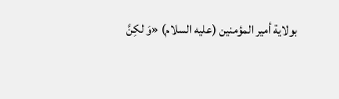بولاية أمير المؤمنين (عليه السلام) «وَ لكِنَّ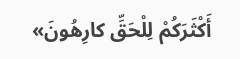أَكْثَرَكُمْ لِلْحَقِّ كارِهُونَ»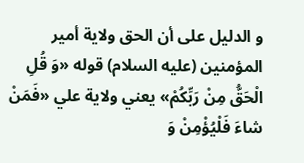و الدليل على أن الحق ولاية أمير المؤمنين (عليه السلام) قوله «وَ قُلِ الْحَقُّ مِنْ رَبِّكُمْ» يعني ولاية علي «فَمَنْ شاءَ فَلْيُؤْمِنْ وَ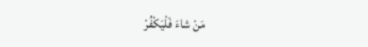مَنْ شاءَ فَلْيَكْفُرْ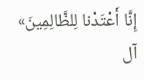إِنَّا أَعْتَدْنا لِلظَّالِمِينَ» آل